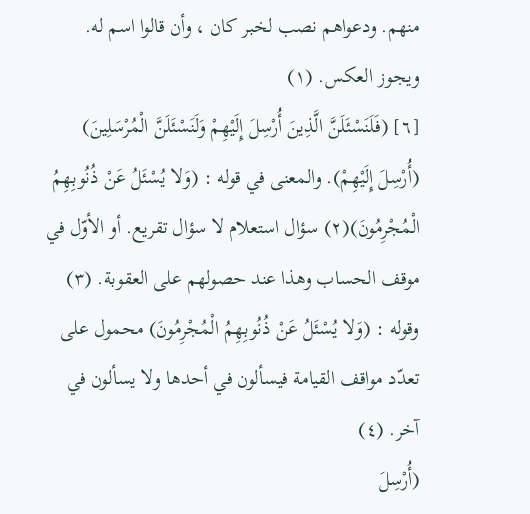منهم. ودعواهم نصب لخبر كان ، وأن قالوا اسم له. ويجوز العكس. (١)
[٦] (فَلَنَسْئَلَنَّ الَّذِينَ أُرْسِلَ إِلَيْهِمْ وَلَنَسْئَلَنَّ الْمُرْسَلِينَ)
(أُرْسِلَ إِلَيْهِمْ). والمعنى في قوله : (وَلا يُسْئَلُ عَنْ ذُنُوبِهِمُ الْمُجْرِمُونَ)(٢) سؤال استعلام لا سؤال تقريع. أو الأوّل في موقف الحساب وهذا عند حصولهم على العقوبة. (٣)
وقوله : (وَلا يُسْئَلُ عَنْ ذُنُوبِهِمُ الْمُجْرِمُونَ) محمول على تعدّد مواقف القيامة فيسألون في أحدها ولا يسألون في آخر. (٤)
(أُرْسِلَ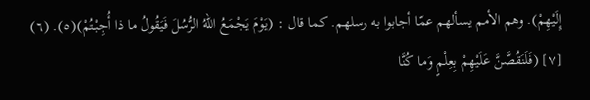إِلَيْهِمْ). وهم الأمم يسألهم عمّا أجابوا به رسلهم. كما قال : (يَوْمَ يَجْمَعُ اللهُ الرُّسُلَ فَيَقُولُ ما ذا أُجِبْتُمْ)(٥). (٦)
[٧] (فَلَنَقُصَّنَّ عَلَيْهِمْ بِعِلْمٍ وَما كُنَّا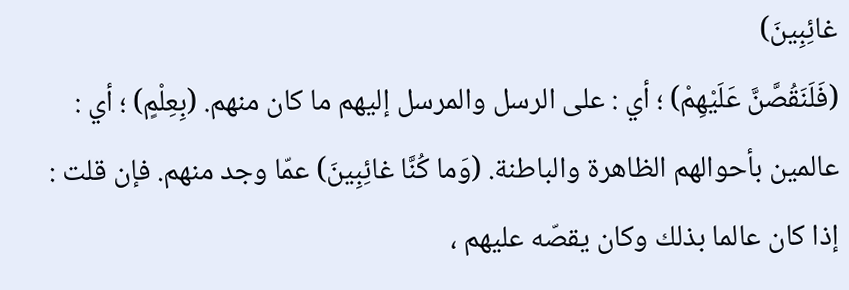غائِبِينَ)
(فَلَنَقُصَّنَّ عَلَيْهِمْ) ؛ أي : على الرسل والمرسل إليهم ما كان منهم. (بِعِلْمٍ) ؛ أي : عالمين بأحوالهم الظاهرة والباطنة. (وَما كُنَّا غائِبِينَ) عمّا وجد منهم. فإن قلت : إذا كان عالما بذلك وكان يقصّه عليهم ،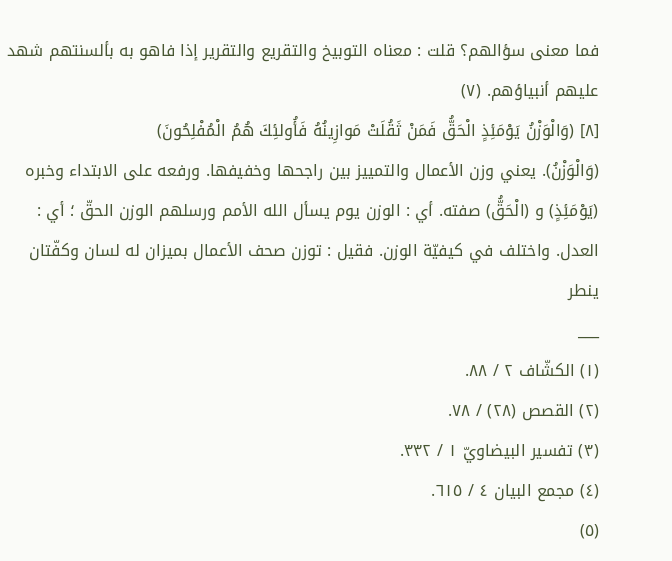فما معنى سؤالهم؟ قلت : معناه التوبيخ والتقريع والتقرير إذا فاهو به بألسنتهم شهد عليهم أنبياؤهم. (٧)
[٨] (وَالْوَزْنُ يَوْمَئِذٍ الْحَقُّ فَمَنْ ثَقُلَتْ مَوازِينُهُ فَأُولئِكَ هُمُ الْمُفْلِحُونَ)
(وَالْوَزْنُ). يعني وزن الأعمال والتمييز بين راجحها وخفيفها. ورفعه على الابتداء وخبره (يَوْمَئِذٍ) و (الْحَقُّ) صفته. أي : الوزن يوم يسأل الله الأمم ورسلهم الوزن الحقّ ؛ أي : العدل. واختلف في كيفيّة الوزن. فقيل : توزن صحف الأعمال بميزان له لسان وكفّتان ينطر
___
(١) الكشّاف ٢ / ٨٨.
(٢) القصص (٢٨) / ٧٨.
(٣) تفسير البيضاويّ ١ / ٣٣٢.
(٤) مجمع البيان ٤ / ٦١٥.
(٥)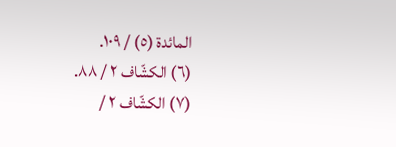المائدة (٥) / ١٠٩.
(٦) الكشّاف ٢ / ٨٨.
(٧) الكشّاف ٢ /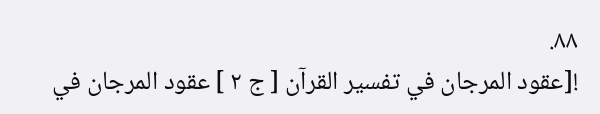٨٨.
![عقود المرجان في تفسير القرآن [ ج ٢ ] عقود المرجان في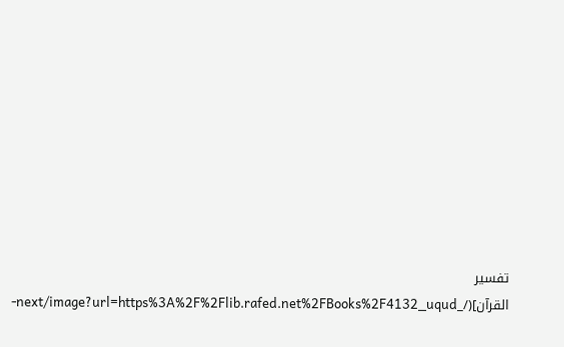تفسير القرآن](/_next/image?url=https%3A%2F%2Flib.rafed.net%2FBooks%2F4132_uqud-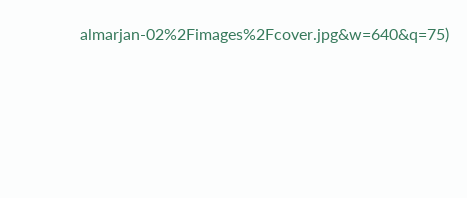almarjan-02%2Fimages%2Fcover.jpg&w=640&q=75)